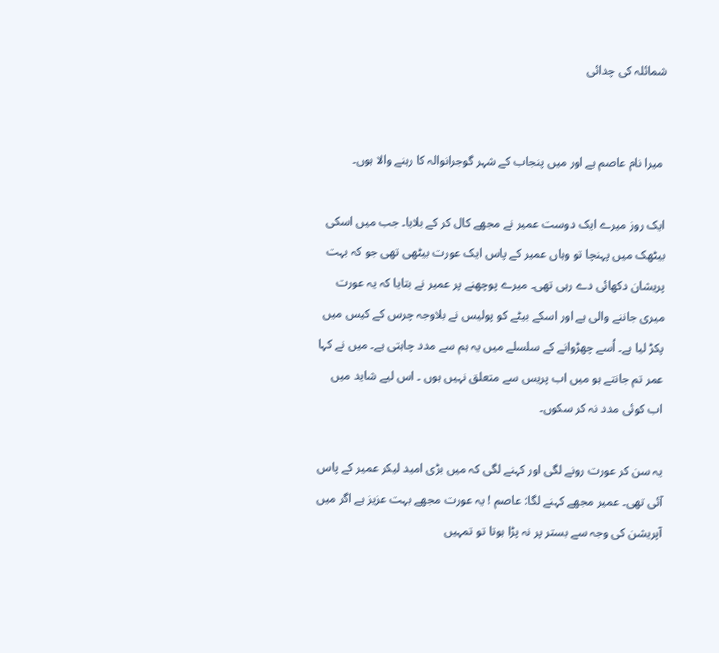شمائلہ کی چدائی


 میرا نام عاصم ہے اور میں پنجاب کے شہر گوجرانوالہ کا رہنے والا ہوں۔

ایک روز میرے ایک دوست عمیر نے مجھے کال کر کے بلایا۔ جب میں اسکی بیٹھک میں پہنچا تو وہاں عمیر کے پاس ایک عورت بیٹھی تھی جو کہ بہت پریشان دکھائی دے رہی تھی۔ میرے پوچھنے پر عمیر نے بتایا کہ یہ عورت میری جاننے والی ہے اور اسکے بیٹے کو پولیس نے بلاوجہ چرس کے کیس میں پکڑ لیا ہے۔ اُسے چھڑوانے کے سلسلے میں یہ ہم سے مدد چاہتی ہے۔ میں نے کہا عمر تم جانتے ہو میں اب پریس سے متعلق نہیں ہوں ۔ اس لیے شاید میں اب کوئی مدد نہ کر سکوں۔

یہ سن کر عورت رونے لگی اور کہنے لگی کہ میں بڑی امید لیکر عمیر کے پاس آئی تھی۔ عمیر مجھے کہنے لگا: عاصم ! یہ عورت مجھے بہت عزیز ہے اگر میں آپریشن کی وجہ سے بستر پر نہ پڑا ہوتا تو تمہیں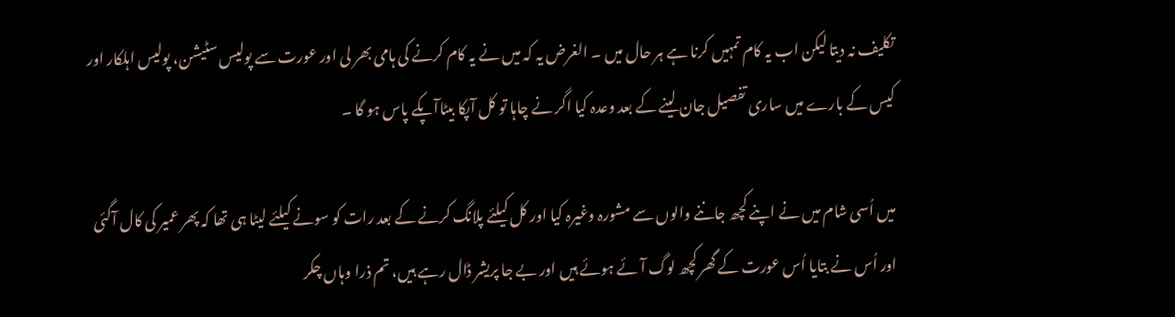تکلیف نہ دیتا لیکن اب یہ کام تمہیں کرنا ہے ہر حال میں ۔ الغرض یہ کہ میں نے یہ کام کرنے کی ہامی بھر لی اور عورت سے پولیس سٹیشن، پولیس اہلکار اور کیس کے بارے میں ساری تفصیل جان لینے کے بعد وعدہ کیا اگر نے چاہا تو کل آپکا بیٹاآپکے پاس ہو گا ۔

میں اُسی شام میں نے اپنے کچھ جاننے والوں سے مشورہ وغیرہ کیا اور کل کیلئے پلانگ کرنے کے بعد رات کو سونے کیلئے لیٹا ہی تھا کہ پھر عمیر کی کال آگئی اور اُس نے بتایا اُس عورت کے گھر کچھ لوگ آئے ہوئے ہیں اور بے جا پریشر ڈال رہے ہیں، تم ذرا وہاں چکر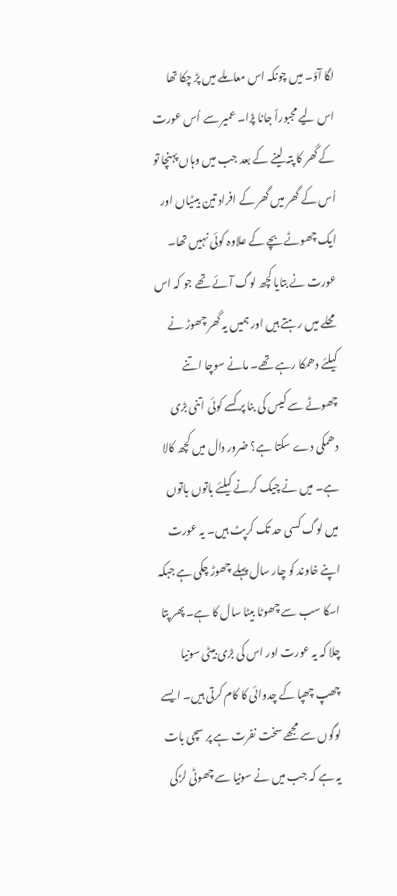لگا آؤ۔ میں چونکہ اس معاملے میں پڑ چکا تھا اس لیے مجبوراً جانا پڑا۔ عمیر سے اُس عورت کے گھر کا پتہ لینے کے بعد جب میں وہاں پہنچا تو اُس کے گھر میں گھر کے افراد تین بیٹیاں اور ایک چھوٹے بچے کے علاوہ کوئی نہیں تھا۔ عورت نے بتایا کچھ لوگ آئے تھے جو کہ اس محلے میں رہتے ہیں اور ہمیں یہ گھر چھوڑ نے کیلئے دھمکا رہے تھے۔ مانے سوچا اتنے چھوٹے سے کیس کی بنا پر کسے کوئی اتنی بڑی دھمکی دے سکتا ہے؟ ضرور دال میں کچھ کالا ہے۔ میں نے چیک کرنے کیلئے باتوں باتوں میں لوگ کسی حد تک کرپٹ ہیں۔ یہ عورت اپنے خاوند کو چار سال پہلے چھوڑ چکی ہے جبکہ اسکا سب سے چھوٹا بیٹا سال کا ہے۔ پھر پتا چلا کہ یہ عورت اور اس کی بڑی بیٹی سونیا چھپ چھپا کے چدوائی کا کام کرتی ہیں۔ ایسے لوگوں سے مجھے سخت نفرت ہے پر سچی بات یہ ہے کہ جب میں نے سونیا سے چھوٹی لڑکی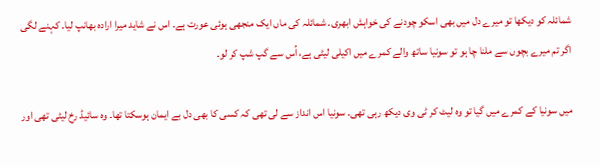شمائلہ کو دیکھا تو میرے دل میں بھی اسکو چودنے کی خواہش ابھری۔ شمائلہ کی ماں ایک منجھی ہوئی عورت ہے۔ اس نے شاید میرا ارادہ بھانپ لیا۔ کہنے لگی اگر تم میرے بچوں سے ملنا چا ہو تو سونیا ساتھ والے کمرے میں اکیلی لیٹی ہے، اُس سے گپ شپ کر لو۔

میں سونیا کے کمرے میں گیا تو وہ لیٹ کر ٹی وی دیکھ رہی تھی۔ سونیا اس انداز سے لی تھی کہ کسی کا بھی دل بے ایمان ہوسکتا تھا۔ وہ سائیڈ رخ لیٹی تھی اور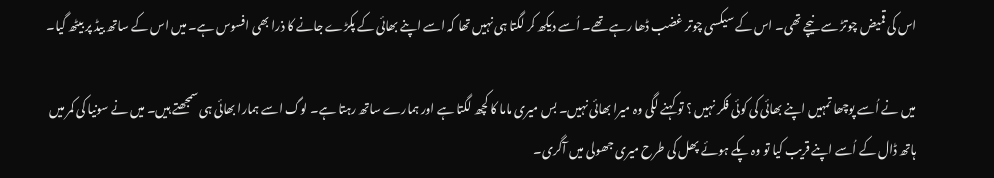اس کی قمیض چوتڑ سے نیچے تھی۔ اس کے سیکسی چوتر غضب ڈھا رہے تھے۔ اُسے دیکھ کر لگتا ہی نہیں تھا کہ اسے اپنے بھائی کے پکڑے جانے کا ذرا بھی افسوس ہے۔ میں اس کے ساتھ بیڈ پر بیٹھ گیا۔

میں نے اُسے پوچھا تمہیں اپنے بھائی کی کوئی فکر نہیں ؟ تو کہنے لگی وہ میرا بھائی نہیں۔ بس میری ماما کا کچھ لگتا ہے اور ہمارے ساتھ رہتا ہے۔ لوگ اسے ہمارا بھائی ہی سمجھتے ہیں۔ میں نے سونیا کی کمر میں ہاتھ ڈال کے اُسے اپنے قریب کیا تو وہ پکے ہوئے پھل کی طرح میری جھولی میں آگری۔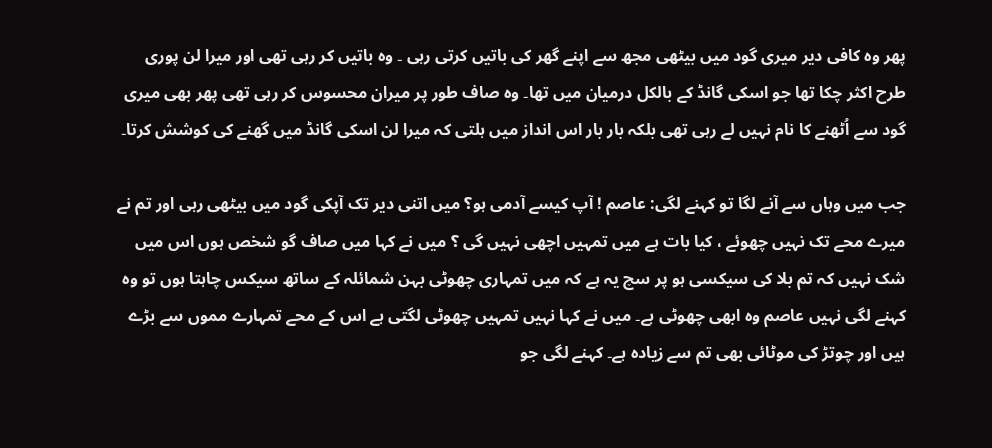پھر وہ کافی دیر میری گود میں بیٹھی مجھ سے اپنے گھر کی باتیں کرتی رہی ۔ وہ باتیں کر رہی تھی اور میرا لن پوری طرح اکثر چکا تھا جو اسکی گانڈ کے بالکل درمیان میں تھا۔ وہ صاف طور پر میران محسوس کر رہی تھی پھر بھی میری گود سے اُٹھنے کا نام نہیں لے رہی تھی بلکہ بار بار اس انداز میں ہلتی کہ میرا لن اسکی گانڈ میں گھنے کی کوشش کرتا۔

جب میں وہاں سے آنے لگا تو کہنے لگی: عاصم ! آپ کیسے آدمی ہو؟ میں اتنی دیر تک آپکی گود میں بیٹھی رہی اور تم نے میرے محے تک نہیں چھوئے ، کیا بات ہے میں تمہیں اچھی نہیں گی ؟ میں نے کہا میں صاف گو شخص ہوں اس میں شک نہیں کہ تم بلا کی سیکسی ہو پر سچ یہ ہے کہ میں تمہاری چھوٹی بہن شمائلہ کے ساتھ سیکس چاہتا ہوں تو وہ کہنے لگی نہیں عاصم وہ ابھی چھوٹی ہے۔ میں نے کہا نہیں تمہیں چھوٹی لگتی ہے اس کے محے تمہارے مموں سے بڑے ہیں اور چوتڑ کی موٹائی بھی تم سے زیادہ ہے۔ کہنے لگی جو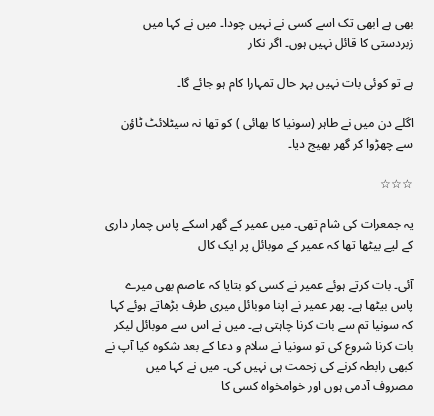بھی ہے ابھی تک اسے کسی نے نہیں چودا۔ میں نے کہا میں زبردستی کا قائل نہیں ہوں۔ اگر نکار

ہے تو کوئی بات نہیں بہر حال تمہارا کام ہو جائے گا۔

اگلے دن میں نے طاہر (سونیا کا بھائی ) کو تھا نہ سیٹلائٹ ٹاؤن سے چھڑوا کر گھر بھیج دیا۔

☆☆☆

یہ جمعرات کی شام تھی۔ میں عمیر کے گھر اسکے پاس چمار داری کے لیے بیٹھا تھا کہ عمیر کے موبائل پر ایک کال

آئی۔ بات کرتے ہوئے عمیر نے کسی کو بتایا کہ عاصم بھی میرے پاس بیٹھا ہے۔ پھر عمیر نے اپنا موبائل میری طرف بڑھاتے ہوئے کہا کہ سونیا تم سے بات کرنا چاہتی ہے۔ میں نے اس سے موبائل لیکر بات کرنا شروع کی تو سونیا نے سلام و دعا کے بعد شکوہ کیا آپ نے کبھی رابطہ کرنے کی زحمت ہی نہیں کی۔ میں نے کہا میں مصروف آدمی ہوں اور خوامخواہ کسی کا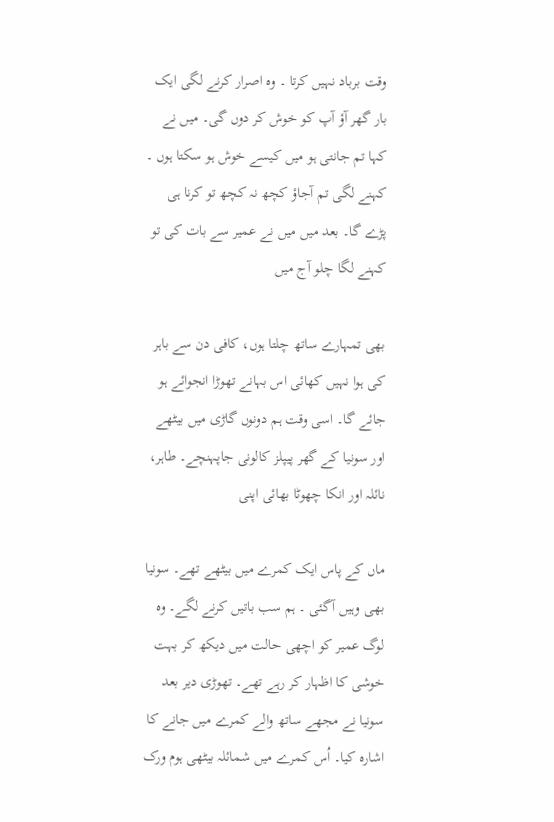وقت برباد نہیں کرتا ۔ وہ اصرار کرنے لگی ایک بار گھر آؤ آپ کو خوش کر دوں گی۔ میں نے کہا تم جانتی ہو میں کیسے خوش ہو سکتا ہوں ۔ کہنے لگی تم آجاؤ کچھ نہ کچھ تو کرنا ہی پڑے گا۔ بعد میں میں نے عمیر سے بات کی تو کہنے لگا چلو آج میں

بھی تمہارے ساتھ چلتا ہوں، کافی دن سے باہر کی ہوا نہیں کھائی اس بہانے تھوڑا انجوائے ہو جائے گا۔ اسی وقت ہم دونوں گاڑی میں بیٹھے اور سونیا کے گھر پیپلز کالونی جاپہنچے۔ طاہر، نائلہ اور انکا چھوٹا بھائی اپنی

ماں کے پاس ایک کمرے میں بیٹھے تھے۔ سونیا بھی وہیں آگئی ۔ ہم سب باتیں کرنے لگے۔ وہ لوگ عمیر کو اچھی حالت میں دیکھ کر بہت خوشی کا اظہار کر رہے تھے۔ تھوڑی دیر بعد سونیا نے مجھے ساتھ والے کمرے میں جانے کا اشارہ کیا۔ اُس کمرے میں شمائلہ بیٹھی ہوم ورک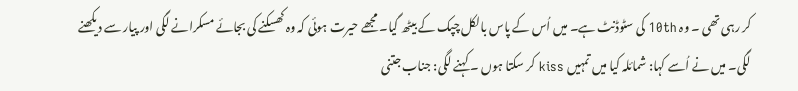کر رہی تھی ۔ وہ 10th کی سٹوڈنٹ ہے۔ میں اُس کے پاس بالکل چپک کے بیٹھ گیا۔ مجھے حیرت ہوئی کہ وہ کھسکنے کی بجائے مسکرانے لگی اور پیار سے دیکھنے لگی۔ میں نے اُسے کہا: شمائلہ کیا میں تمہیں kiss کر سکتا ہوں ۔ کہنے لگی: جناب جتنی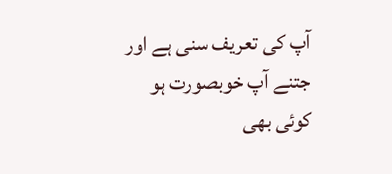آپ کی تعریف سنی ہے اور جتنے آپ خوبصورت ہو کوئی بھی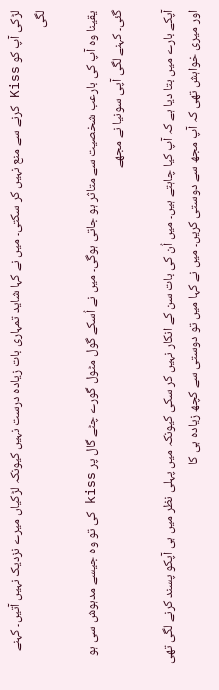لڑکی آپ کو Kiss کرنے سے منع نہیں کر سکتی۔ میں نے کہا شاید تمہاری بات زیادہ درست نہیں کیونکہ لڑکیاں میرے نزدیک نہیں آتیں۔ کہنے لگی

یقینا وہ آپ کی بارعب شخصیت سے متاثر ہو جاتی ہوگی۔ میں نے اُسکے گول مٹول گورے چٹے گال پر kiss کی تو وہ جیسے مدہوش سی ہو گئی۔ کہنے لگی آپی سونیا نے مجھے

آپکے بارے میں بتا دیا ہے کہ آپ کیا چاہتے ہیں۔ میں اُن کی بات سن کے انکار نہیں کر سکی کیونکہ میں پہلی نظر میں ہی آپکو پسند کرنے لگی تھی اور میری خواہش تھی کہ آپ مجھ سے دوستی کریں۔ میں نے کہا میں تو دوستی سے کچھ زیادہ ہی کا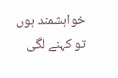خواہشمند ہوں تو کہنے لگی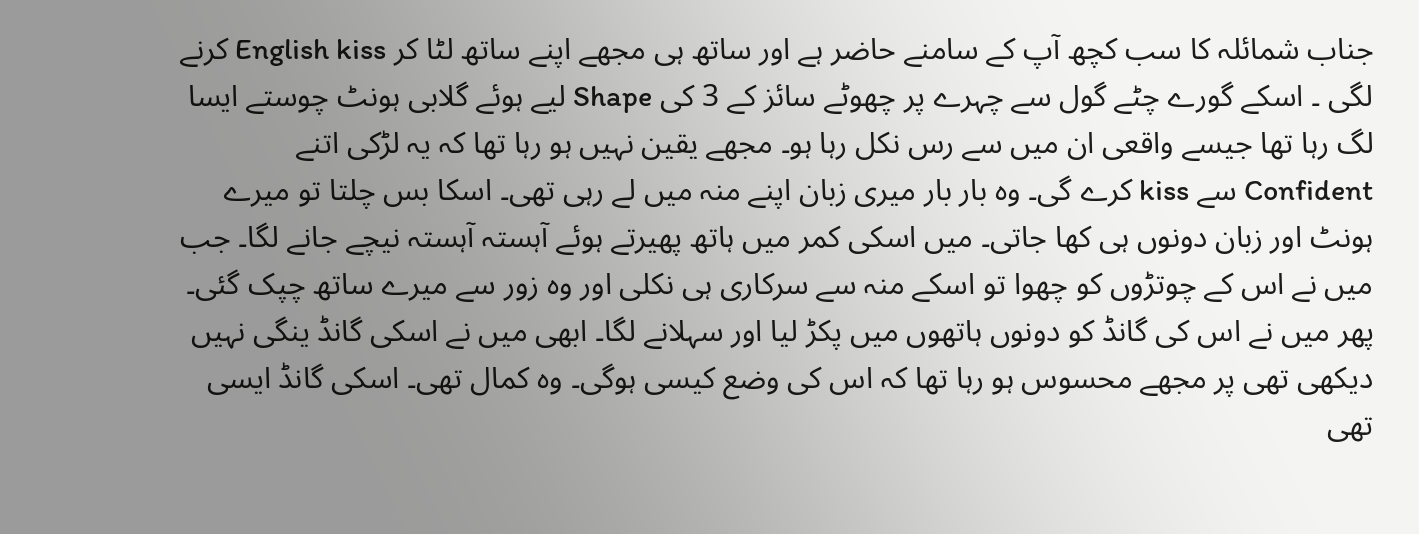جناب شمائلہ کا سب کچھ آپ کے سامنے حاضر ہے اور ساتھ ہی مجھے اپنے ساتھ لٹا کر English kiss کرنے لگی ۔ اسکے گورے چٹے گول سے چہرے پر چھوٹے سائز کے 3 کی Shape لیے ہوئے گلابی ہونٹ چوستے ایسا لگ رہا تھا جیسے واقعی ان میں سے رس نکل رہا ہو۔ مجھے یقین نہیں ہو رہا تھا کہ یہ لڑکی اتنے Confident سے kiss کرے گی۔ وہ بار بار میری زبان اپنے منہ میں لے رہی تھی۔ اسکا بس چلتا تو میرے ہونٹ اور زبان دونوں ہی کھا جاتی۔ میں اسکی کمر میں ہاتھ پھیرتے ہوئے آہستہ آہستہ نیچے جانے لگا۔ جب میں نے اس کے چوتڑوں کو چھوا تو اسکے منہ سے سرکاری ہی نکلی اور وہ زور سے میرے ساتھ چپک گئی۔ پھر میں نے اس کی گانڈ کو دونوں ہاتھوں میں پکڑ لیا اور سہلانے لگا۔ ابھی میں نے اسکی گانڈ ینگی نہیں دیکھی تھی پر مجھے محسوس ہو رہا تھا کہ اس کی وضع کیسی ہوگی۔ وہ کمال تھی۔ اسکی گانڈ ایسی تھی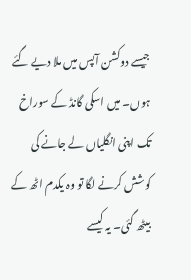جیسے دوکشن آپس میں ملا دیے گئے ہوں۔ میں اسکی گانڈ کے سوراخ تک اپنی انگلیاں لے جانے کی کوشش کرنے لگا تو وہ یکدم اٹھ کے بیٹھ گئی۔ یہ کیسے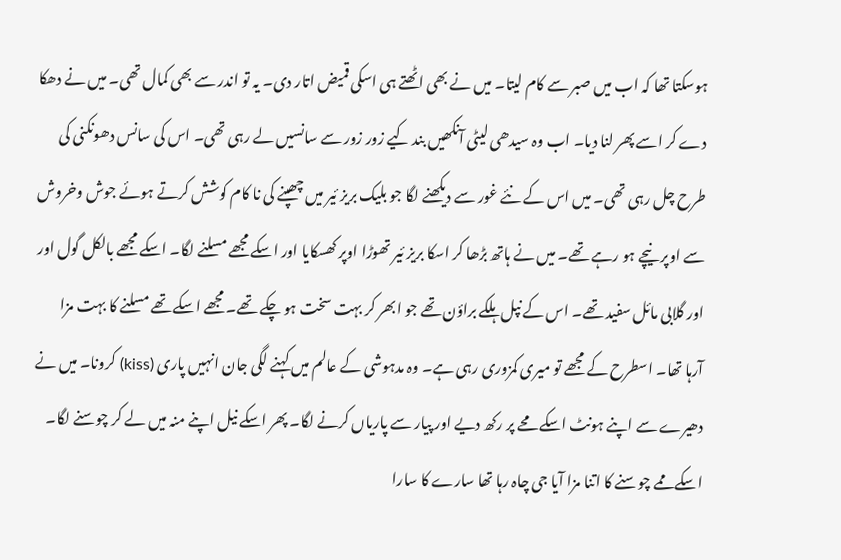ہوسکتا تھا کہ اب میں صبر سے کام لیتا۔ میں نے بھی اٹھتے ہی اسکی قمیض اتار دی۔ یہ تو اندر سے بھی کمال تھی۔ میں نے دھکا دے کر اسے پھر لنا دیا۔ اب وہ سیدھی لیٹی آنکھیں بند کیے زور زور سے سانسیں لے رہی تھی۔ اس کی سانس دھونکنی کی طرح چل رہی تھی۔ میں اس کے نئے غور سے دیکھنے لگا جو بلیک بریز ئیر میں چھپنے کی نا کام کوشش کرتے ہوئے جوش وخروش سے اوپر نیچے ہو رہے تھے۔ میں نے ہاتھ بڑھا کر اسکا بریز ئیر تھوڑا اوپر کھسکایا اور اسکے مجھے مسلنے لگا۔ اسکے مجھے بالکل گول اور اور گلابی مائل سفید تھے۔ اس کے نپل ہلکے براؤن تھے جو ابھر کر بہت سخت ہو چکے تھے۔ مجھے اسکے تھے مسلنے کا بہت مزا آرہا تھا۔ اسطرح کے مجھے تو میری کمزوری رہی ہے۔ وہ مدہوشی کے عالم میں کہنے لگی جان انہیں پاری (kiss) کرونا۔ میں نے دھیرے سے اپنے ہونٹ اسکے محے پر رکھ دیے اور پیار سے پاریاں کرنے لگا۔ پھر اسکے نیل اپنے منہ میں لے کر چوسنے لگا۔ اسکے ممے چوسنے کا اتنا مزا آیا جی چاہ رہا تھا سارے کا سارا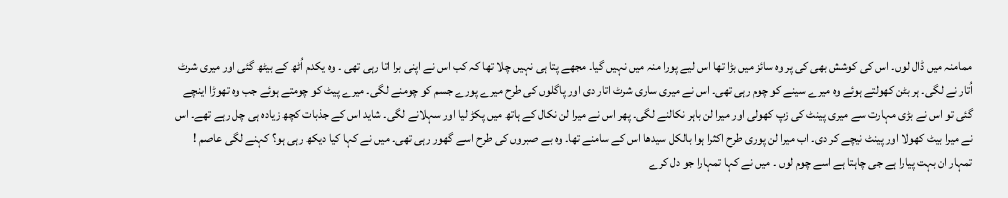ممامنہ میں ڈال لوں۔ اس کی کوشش بھی کی پر وہ سائز میں بڑا تھا اس لیے پورا منہ میں نہیں گیا۔ مجھے پتا ہی نہیں چلا تھا کہ کب اس نے اپنی برا اتا رہی تھی ۔ وہ یکدم اُٹھ کے بیٹھ گئی اور میری شرٹ اُتار نے لگی۔ ہر بٹن کھولتے ہوئے وہ میرے سینے کو چوم رہی تھی۔ اس نے میری ساری شرٹ اتار دی اور پاگلوں کی طرح میرے پورے جسم کو چومنے لگی۔ میرے پیٹ کو چومتے ہوئے جب وہ تھوڑا اینچے گئی تو اس نے بڑی مہارت سے میری پینٹ کی زپ کھولی اور میرا لن باہر نکالنے لگی۔ پھر اس نے میرا لن نکال کے ہاتھ میں پکڑ لیا اور سہلانے لگی۔ شاید اس کے جذبات کچھ زیادہ ہی چل رہے تھے۔ اس نے میرا بیٹ کھولا اور پینٹ نیچے کر دی۔ اب میرا لن پوری طرح اکثرا ہوا بالکل سیدھا اس کے سامنے تھا۔ وہ بے صبروں کی طرح اسے گھور رہی تھی۔ میں نے کہا کیا دیکھ رہی ہو؟ کہنے لگی عاصم ! تمہار ان بہت پیارا ہے جی چاہتا ہے اسے چوم لوں ۔ میں نے کہا تمہارا جو دل کرے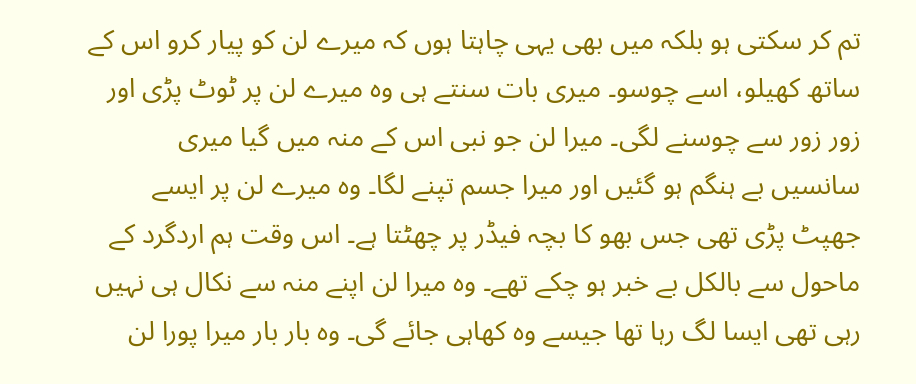تم کر سکتی ہو بلکہ میں بھی یہی چاہتا ہوں کہ میرے لن کو پیار کرو اس کے ساتھ کھیلو، اسے چوسو۔ میری بات سنتے ہی وہ میرے لن پر ٹوٹ پڑی اور زور زور سے چوسنے لگی۔ میرا لن جو نبی اس کے منہ میں گیا میری سانسیں بے ہنگم ہو گئیں اور میرا جسم تپنے لگا۔ وہ میرے لن پر ایسے جھپٹ پڑی تھی جس بھو کا بچہ فیڈر پر چھٹتا ہے۔ اس وقت ہم اردگرد کے ماحول سے بالکل بے خبر ہو چکے تھے۔ وہ میرا لن اپنے منہ سے نکال ہی نہیں رہی تھی ایسا لگ رہا تھا جیسے وہ کھاہی جائے گی۔ وہ بار بار میرا پورا لن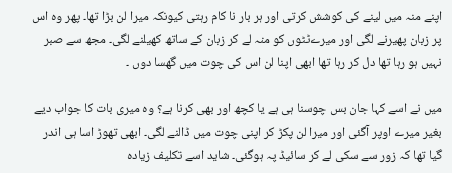اپنے منہ میں لینے کی کوشش کرتی اور ہر بار نا کام رہتی کیونکہ میرا لن بڑا تھا۔ پھر وہ اس پر زبان پھیرنے لگی اور میرےٹٹوں کو منہ لے کر زبان کے ساتھ کھیلنے لگی۔ مجھ سے صبر نہیں ہو رہا تھا دل کر رہا تھا ابھی اپنا لن اس کی چوت میں گھسا دوں ۔

میں نے اسے کہا جان بس چوسنا ہی ہے یا کچھ اور بھی کرنا ہے؟ وہ میری بات کا جواب دیے بغیر میرے اوپر آگئی اور میرا لن پکڑ کر اپنی چوت میں ڈالنے لگی۔ ابھی تھوڑ اسا ہی اندر گیا تھا کہ زور سے سکی لے کر سائیڈ پہ ہوگئی۔ شاید اسے تکلیف زیادہ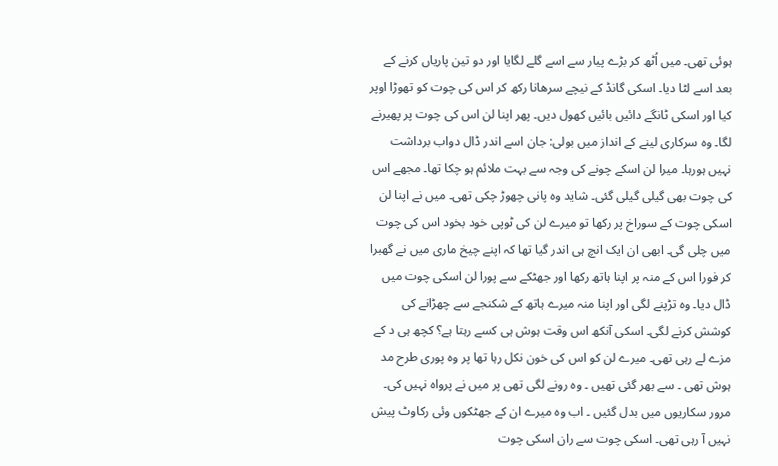ہوئی تھی۔ میں اُٹھ کر بڑے پیار سے اسے گلے لگایا اور دو تین پاریاں کرنے کے بعد اسے لٹا دیا۔ اسکی گانڈ کے نیچے سرھانا رکھ کر اس کی چوت کو تھوڑا اوپر کیا اور اسکی ٹانگے دائیں بائیں کھول دیں۔ پھر اپنا لن اس کی چوت پر پھیرنے لگا۔ وہ سرکاری لینے کے انداز میں بولی: جان اسے اندر ڈال دواب برداشت نہیں ہورہا۔ میرا لن اسکے چونے کی وجہ سے بہت ملائم ہو چکا تھا۔ مجھے اس کی چوت بھی گیلی گیلی گئی۔ شاید وہ پانی چھوڑ چکی تھی۔ میں نے اپنا لن اسکی چوت کے سوراخ پر رکھا تو میرے لن کی ٹوپی خود بخود اس کی چوت میں چلی گی۔ ابھی ان ایک انچ ہی اندر گیا تھا کہ اپنے چیخ ماری میں نے گھبرا کر فورا اس کے منہ پر اپنا ہاتھ رکھا اور جھٹکے سے پورا لن اسکی چوت میں ڈال دیا۔ وہ تڑپنے لگی اور اپنا منہ میرے ہاتھ کے شکنجے سے چھڑانے کی کوشش کرنے لگی۔ اسکی آنکھ اس وقت ہوش ہی کسے رہتا ہے؟ کچھ ہی د کے مزے لے رہی تھی۔ میرے لن کو اس کی خون نکل رہا تھا پر وہ پوری طرح مد ہوش تھی ۔ سے بھر گئی تھیں ۔ وہ رونے لگی تھی پر میں نے پرواہ نہیں کی۔ مرور سکاریوں میں بدل گئیں ۔ اب وہ میرے ان کے جھٹکوں وئی رکاوٹ پیش نہیں آ رہی تھی۔ اسکی چوت سے ران اسکی چوت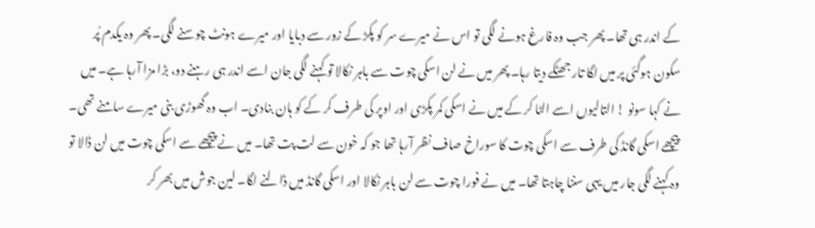کے اندر ہی تھا۔ پھر جب وہ فارغ ہونے لگی تو اس نے میرے سر کو پکڑ کے زور سے دبایا اور میرے ہونٹ چوسنے لگی۔ پھر وہ یکدم پُر سکون ہوگئی پر میں لگا تار جھٹکے دیتا رہا۔ پھر میں نے لن اسکی چوت سے باہر نکالا تو کہنے لگی جان اسے اندر ہی رہنے دو، بڑا مزا آرہا ہے۔ میں نے کہا سونو ! التالیوں اسے الٹا کر کے میں نے اسکی کمر پکڑی اور اوپر کی طرف کر کے کو ہان بنادی۔ اب وہ گھوڑی بنی میرے سامنے تھی۔ پیچھے اسکی گانڈ کی طرف سے اسکی چوت کا سوراخ صاف نظر آرہا تھا جو کہ خون سے لت پت تھا۔ میں نے پیچھے سے اسکی چوت میں لن ڈالا تو وہ کہنے لگی جار میں یہی سننا چاہتا تھا۔ میں نے فورا چوت سے لن باہر نکالا اور اسکی گانڈ میں ڈالنے لگا۔ لین جوش میں بھر کر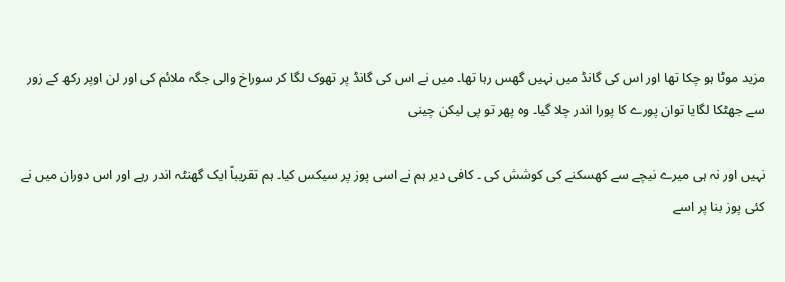مزید موٹا ہو چکا تھا اور اس کی گانڈ میں نہیں گھس رہا تھا۔ میں نے اس کی گانڈ پر تھوک لگا کر سوراخ والی جگہ ملائم کی اور لن اوپر رکھ کے زور سے جھٹکا لگایا توان پورے کا پورا اندر چلا گیا۔ وہ پھر تو پی لیکن چینی

نہیں اور نہ ہی میرے نیچے سے کھسکنے کی کوشش کی ۔ کافی دیر ہم نے اسی پوز پر سیکس کیا۔ ہم تقریباً ایک گھنٹہ اندر رہے اور اس دوران میں نے کئی پوز بنا پر اسے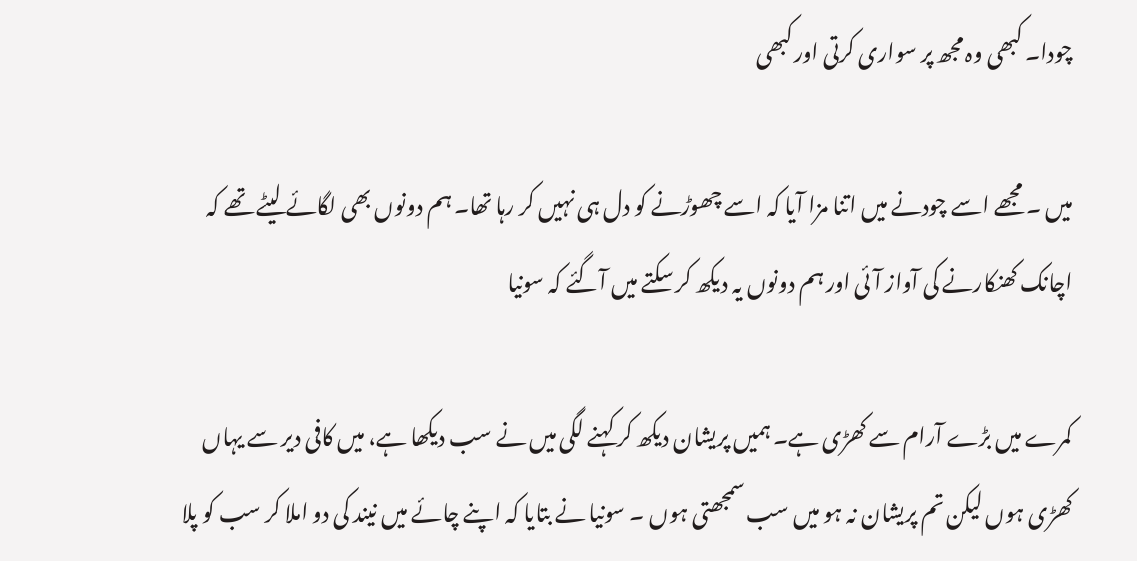چودا۔ کبھی وہ مجھ پر سواری کرتی اور کبھی

میں ۔ مجھے اسے چودنے میں اتنا مزا آیا کہ اسے چھوڑنے کو دل ہی نہیں کر رہا تھا۔ ہم دونوں بھی لگائے لیٹے تھے کہ اچانک کھنکارنے کی آواز آئی اور ہم دونوں یہ دیکھ کر سکتے میں آگئے کہ سونیا

کمرے میں بڑے آرام سے کھڑی ہے۔ ہمیں پریشان دیکھ کر کہنے لگی میں نے سب دیکھا ہے، میں کافی دیر سے یہاں کھڑی ہوں لیکن تم پریشان نہ ہو میں سب سمجھتی ہوں ۔ سونیا نے بتایا کہ اپنے چائے میں نیند کی دو املا کر سب کو پلا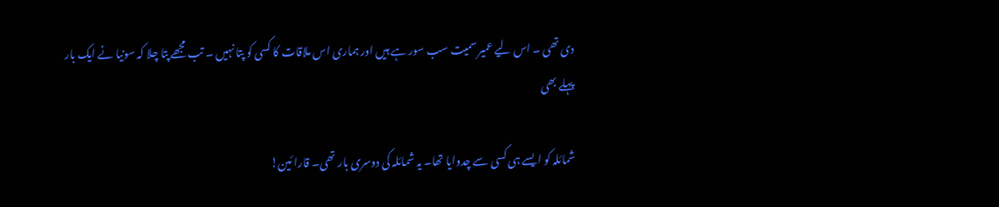دی تھی ۔ اس لیے عمیر سمیت سب سور ہے ہیں اور ہماری اس ملاقات کا کسی کو پتا نہیں ۔ تب مجھے پتا چلا کہ سونیا نے ایک بار پہلے بھی

شمائلہ کو ایسے ہی کسی سے چدوایا تھا۔ یہ شمائلہ کی دوسری بار تھی۔ قارا ئین!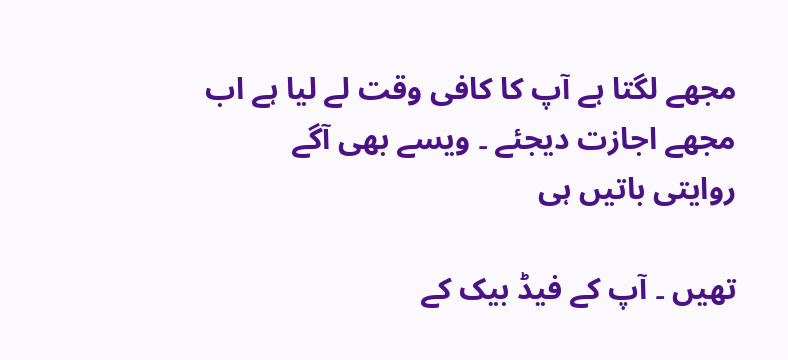مجھے لگتا ہے آپ کا کافی وقت لے لیا ہے اب مجھے اجازت دیجئے ۔ ویسے بھی آگے روایتی باتیں ہی

تھیں ۔ آپ کے فیڈ بیک کے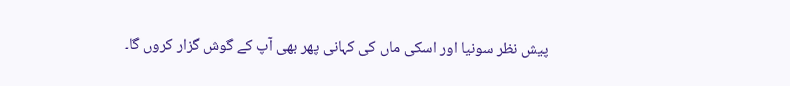پیش نظر سونیا اور اسکی ماں کی کہانی پھر بھی آپ کے گوش گزار کروں گا۔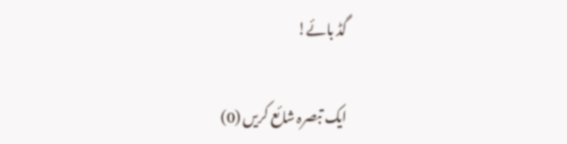گڈ بائے!

ایک تبصرہ شائع کریں (0)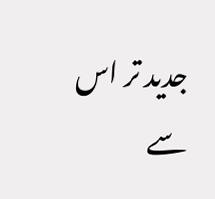جدید تر اس سے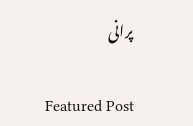پرانی

Featured Post